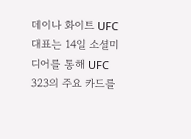데이나 화이트 UFC 대표는 14일 소셜미디어를 통해 UFC 323의 주요 카드를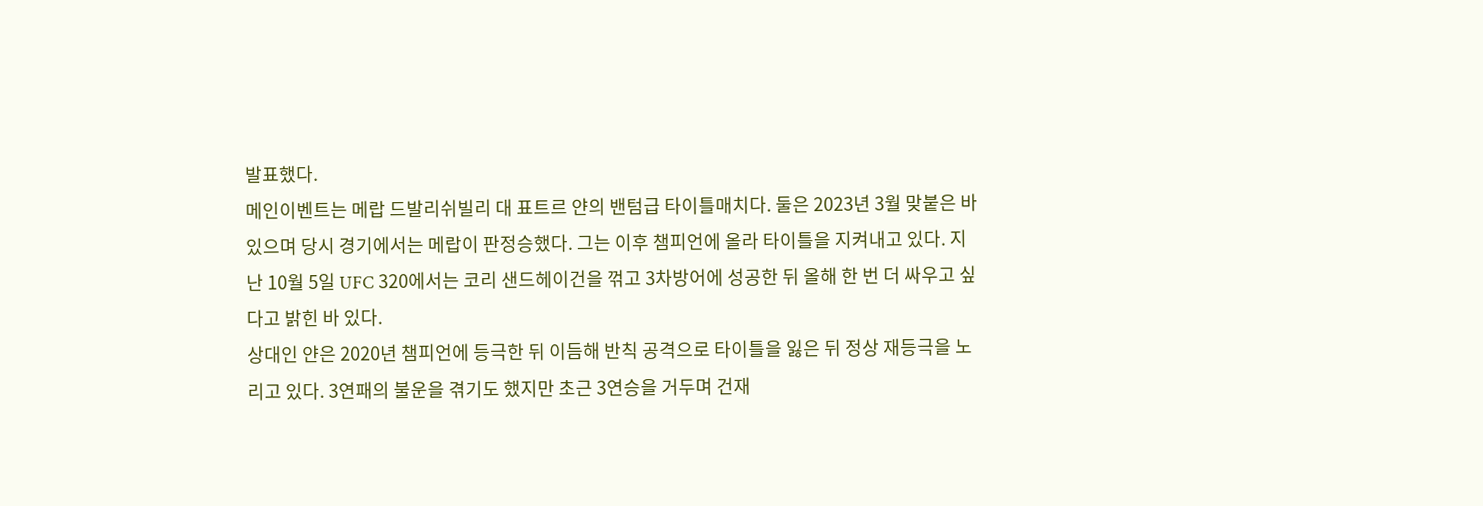발표했다.
메인이벤트는 메랍 드발리쉬빌리 대 표트르 얀의 밴텀급 타이틀매치다. 둘은 2023년 3월 맞붙은 바 있으며 당시 경기에서는 메랍이 판정승했다. 그는 이후 챔피언에 올라 타이틀을 지켜내고 있다. 지난 10월 5일 UFC 320에서는 코리 샌드헤이건을 꺾고 3차방어에 성공한 뒤 올해 한 번 더 싸우고 싶다고 밝힌 바 있다.
상대인 얀은 2020년 챔피언에 등극한 뒤 이듬해 반칙 공격으로 타이틀을 잃은 뒤 정상 재등극을 노리고 있다. 3연패의 불운을 겪기도 했지만 초근 3연승을 거두며 건재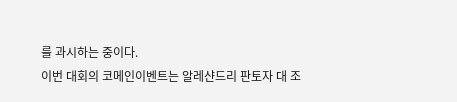를 과시하는 중이다.
이번 대회의 코메인이벤트는 알레샨드리 판토자 대 조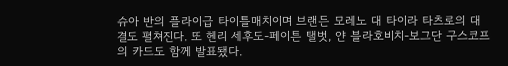슈아 반의 플라이급 타이틀매치이며 브랜든 모레노 대 타이라 타츠로의 대결도 펼쳐진다. 또 헨리 세후도-페이튼 탤벗, 얀 블라호비치-보그단 구스코프의 카드도 함께 발표됐다.